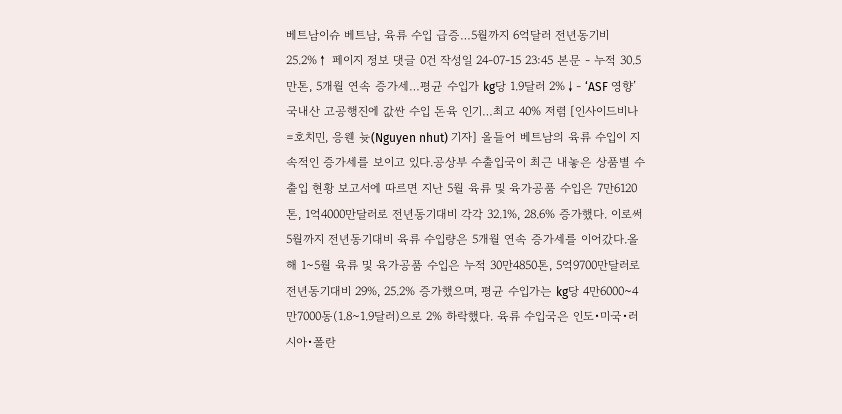베트남이슈 베트남, 육류 수입 급증…5월까지 6억달러 전년동기비 25.2%↑ 페이지 정보 댓글 0건 작성일 24-07-15 23:45 본문 - 누적 30.5만톤, 5개월 연속 증가세…평균 수입가 kg당 1.9달러 2%↓- ‘ASF 영향’ 국내산 고공행진에 값싼 수입 돈육 인기…최고 40% 저렴 [인사이드비나=호치민, 응웬 늇(Nguyen nhut) 기자] 올들어 베트남의 육류 수입이 지속적인 증가세를 보이고 있다.공상부 수출입국이 최근 내놓은 상품별 수출입 현황 보고서에 따르면 지난 5월 육류 및 육가공품 수입은 7만6120톤, 1억4000만달러로 전년동기대비 각각 32.1%, 28.6% 증가했다. 이로써 5월까지 전년동기대비 육류 수입량은 5개월 연속 증가세를 이어갔다.올해 1~5월 육류 및 육가공품 수입은 누적 30만4850톤, 5억9700만달러로 전년동기대비 29%, 25.2% 증가했으며, 평균 수입가는 kg당 4만6000~4만7000동(1.8~1.9달러)으로 2% 하락했다. 육류 수입국은 인도•미국•러시아•폴란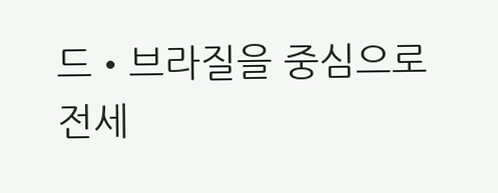드•브라질을 중심으로 전세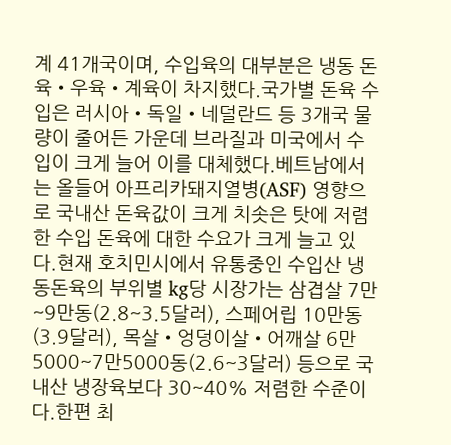계 41개국이며, 수입육의 대부분은 냉동 돈육•우육•계육이 차지했다.국가별 돈육 수입은 러시아•독일•네덜란드 등 3개국 물량이 줄어든 가운데 브라질과 미국에서 수입이 크게 늘어 이를 대체했다.베트남에서는 올들어 아프리카돼지열병(ASF) 영향으로 국내산 돈육값이 크게 치솟은 탓에 저렴한 수입 돈육에 대한 수요가 크게 늘고 있다.현재 호치민시에서 유통중인 수입산 냉동돈육의 부위별 kg당 시장가는 삼겹살 7만~9만동(2.8~3.5달러), 스페어립 10만동(3.9달러), 목살•엉덩이살•어깨살 6만5000~7만5000동(2.6~3달러) 등으로 국내산 냉장육보다 30~40% 저렴한 수준이다.한편 최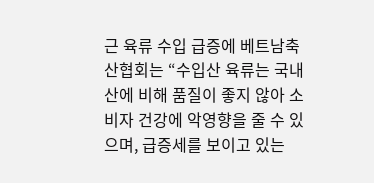근 육류 수입 급증에 베트남축산협회는 “수입산 육류는 국내산에 비해 품질이 좋지 않아 소비자 건강에 악영향을 줄 수 있으며, 급증세를 보이고 있는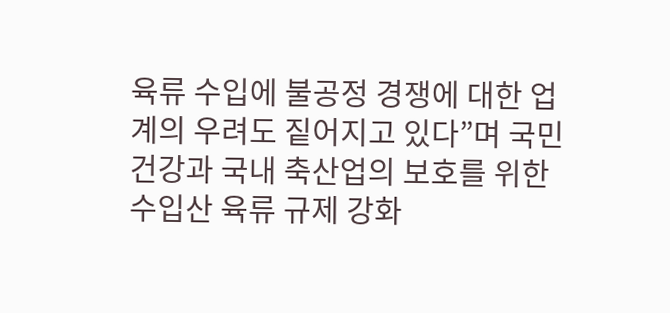육류 수입에 불공정 경쟁에 대한 업계의 우려도 짙어지고 있다”며 국민 건강과 국내 축산업의 보호를 위한 수입산 육류 규제 강화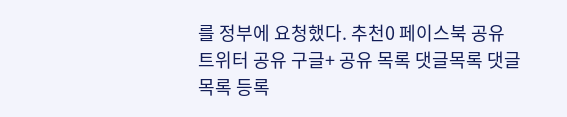를 정부에 요청했다. 추천0 페이스북 공유 트위터 공유 구글+ 공유 목록 댓글목록 댓글목록 등록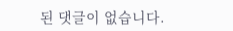된 댓글이 없습니다.